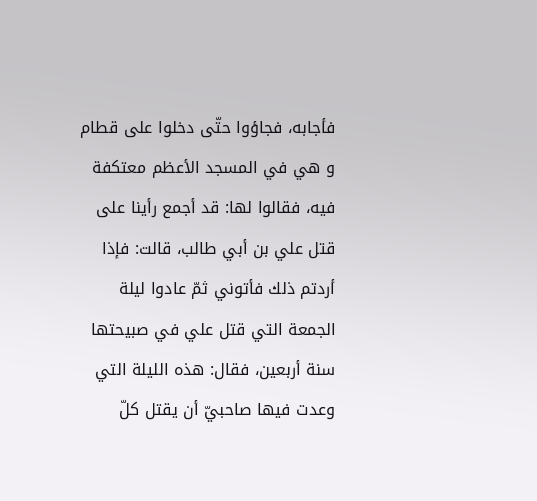فأجابه، فجاؤوا حتّى دخلوا على قطام و هي في المسجد الأعظم معتكفة فيه، فقالوا لها: قد أجمع رأينا على قتل علي بن أبي طالب، قالت: فإذا أردتم ذلك فأتوني ثمّ عادوا ليلة الجمعة التي قتل علي في صبيحتها سنة أربعين، فقال: هذه الليلة التي وعدت فيها صاحبيّ أن يقتل كلّ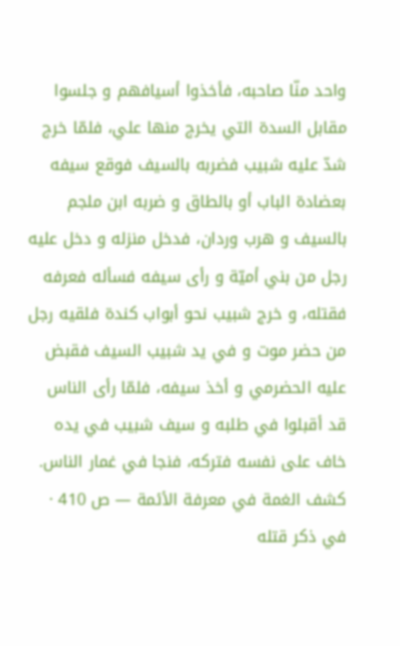واحد منّا صاحبه، فأخذوا أسيافهم و جلسوا مقابل السدة التي يخرج منها علي، فلمّا خرج شدّ عليه شبيب فضربه بالسيف فوقع سيفه بعضادة الباب أو بالطاق و ضربه ابن ملجم بالسيف و هرب وردان، فدخل منزله و دخل عليه رجل من بني أميّة و رأى سيفه فسأله فعرفه فقتله، و خرج شبيب نحو أبواب كندة فلقيه رجل من حضر موت و في يد شبيب السيف فقبض عليه الحضرمي و أخذ سيفه، فلمّا رأى الناس قد أقبلوا في طلبه و سيف شبيب في يده خاف على نفسه فتركه، فنجا في غمار الناس.
كشف الغمة في معرفة الأئمة — ص 410 · في ذكر قتله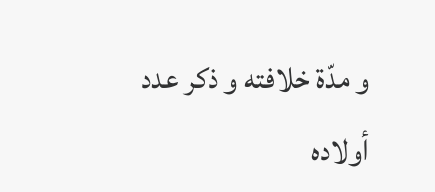و مدّة خلافته و ذكر عدد أولاده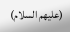(عليهم السلام)